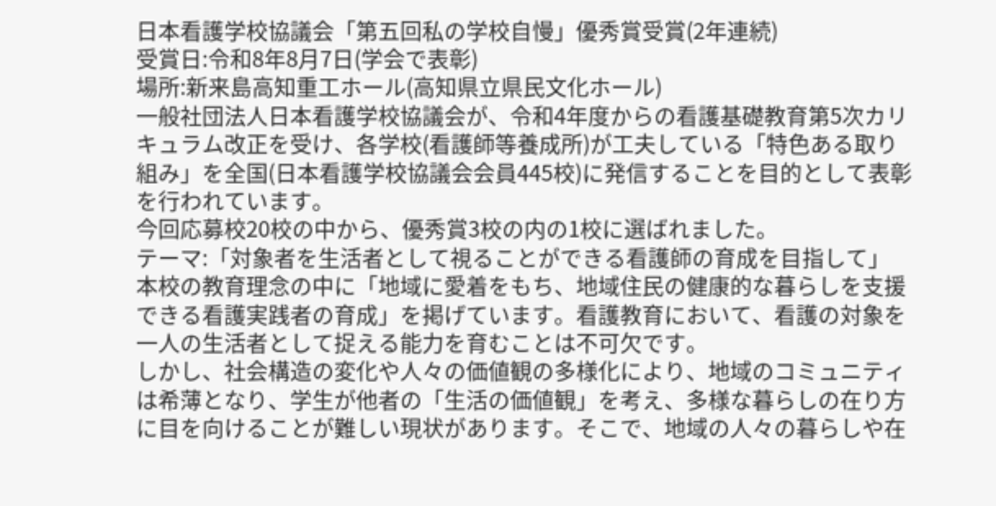日本看護学校協議会「第五回私の学校自慢」優秀賞受賞(2年連続)
受賞日:令和8年8月7日(学会で表彰)
場所:新来島高知重工ホール(高知県立県民文化ホール)
一般社団法人日本看護学校協議会が、令和4年度からの看護基礎教育第5次カリキュラム改正を受け、各学校(看護師等養成所)が工夫している「特色ある取り組み」を全国(日本看護学校協議会会員445校)に発信することを目的として表彰を行われています。
今回応募校20校の中から、優秀賞3校の内の1校に選ばれました。
テーマ:「対象者を生活者として視ることができる看護師の育成を目指して」
本校の教育理念の中に「地域に愛着をもち、地域住民の健康的な暮らしを支援できる看護実践者の育成」を掲げています。看護教育において、看護の対象を一人の生活者として捉える能力を育むことは不可欠です。
しかし、社会構造の変化や人々の価値観の多様化により、地域のコミュニティは希薄となり、学生が他者の「生活の価値観」を考え、多様な暮らしの在り方に目を向けることが難しい現状があります。そこで、地域の人々の暮らしや在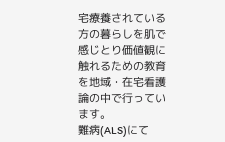宅療養されている方の暮らしを肌で感じとり価値観に触れるための教育を地域・在宅看護論の中で行っています。
難病(ALS)にて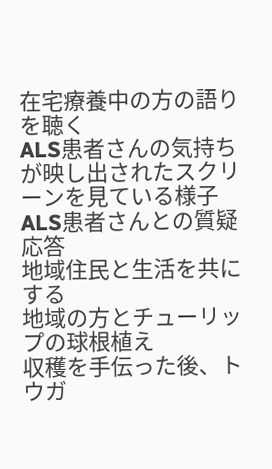在宅療養中の方の語りを聴く
ALS患者さんの気持ちが映し出されたスクリーンを見ている様子
ALS患者さんとの質疑応答
地域住民と生活を共にする
地域の方とチューリップの球根植え
収穫を手伝った後、トウガ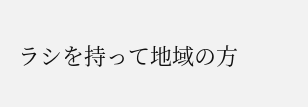ラシを持って地域の方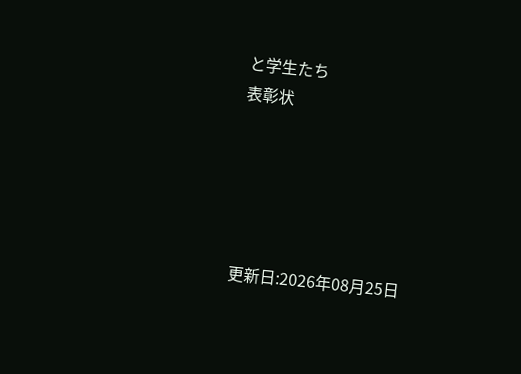と学生たち
表彰状





更新日:2026年08月25日